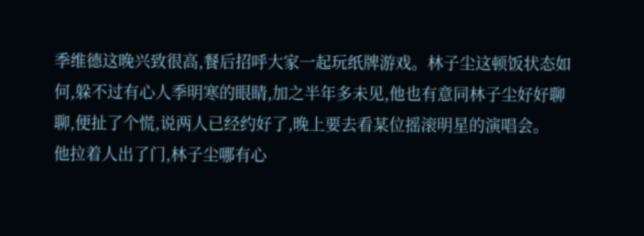季维德这晚兴致很高,餐后招呼大家一起玩纸牌游戏。林子尘这顿饭状态如何,躲不过有心人季明寒的眼睛,加之半年多未见,他也有意同林子尘好好聊聊,便扯了个慌,说两人已经约好了,晚上要去看某位摇滚明星的演唱会。
他拉着人出了门,林子尘哪有心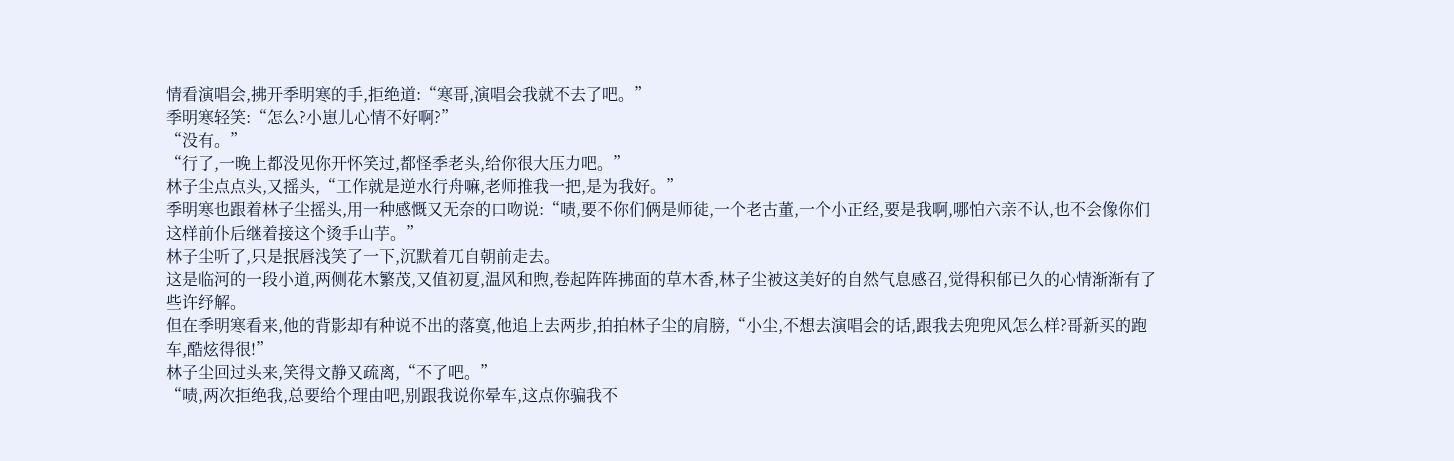情看演唱会,拂开季明寒的手,拒绝道:“寒哥,演唱会我就不去了吧。”
季明寒轻笑:“怎么?小崽儿心情不好啊?”
“没有。”
“行了,一晚上都没见你开怀笑过,都怪季老头,给你很大压力吧。”
林子尘点点头,又摇头,“工作就是逆水行舟嘛,老师推我一把,是为我好。”
季明寒也跟着林子尘摇头,用一种感慨又无奈的口吻说:“啧,要不你们俩是师徒,一个老古董,一个小正经,要是我啊,哪怕六亲不认,也不会像你们这样前仆后继着接这个烫手山芋。”
林子尘听了,只是抿唇浅笑了一下,沉默着兀自朝前走去。
这是临河的一段小道,两侧花木繁茂,又值初夏,温风和煦,卷起阵阵拂面的草木香,林子尘被这美好的自然气息感召,觉得积郁已久的心情渐渐有了些许纾解。
但在季明寒看来,他的背影却有种说不出的落寞,他追上去两步,拍拍林子尘的肩膀,“小尘,不想去演唱会的话,跟我去兜兜风怎么样?哥新买的跑车,酷炫得很!”
林子尘回过头来,笑得文静又疏离,“不了吧。”
“啧,两次拒绝我,总要给个理由吧,别跟我说你晕车,这点你骗我不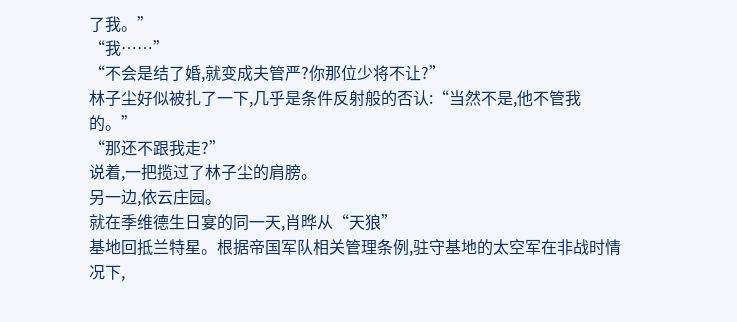了我。”
“我……”
“不会是结了婚,就变成夫管严?你那位少将不让?”
林子尘好似被扎了一下,几乎是条件反射般的否认:“当然不是,他不管我的。”
“那还不跟我走?”
说着,一把揽过了林子尘的肩膀。
另一边,依云庄园。
就在季维德生日宴的同一天,肖晔从“天狼”
基地回抵兰特星。根据帝国军队相关管理条例,驻守基地的太空军在非战时情况下,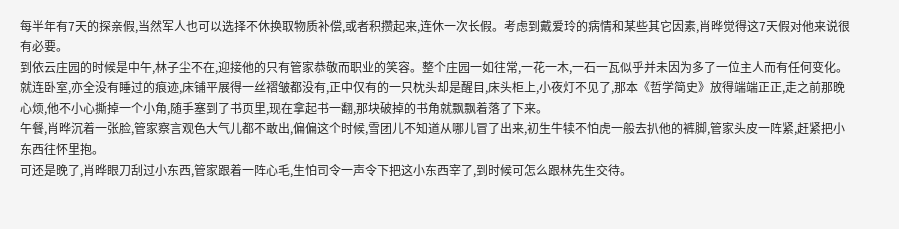每半年有7天的探亲假,当然军人也可以选择不休换取物质补偿,或者积攒起来,连休一次长假。考虑到戴爱玲的病情和某些其它因素,肖晔觉得这7天假对他来说很有必要。
到依云庄园的时候是中午,林子尘不在,迎接他的只有管家恭敬而职业的笑容。整个庄园一如往常,一花一木,一石一瓦似乎并未因为多了一位主人而有任何变化。就连卧室,亦全没有睡过的痕迹,床铺平展得一丝褶皱都没有,正中仅有的一只枕头却是醒目,床头柜上,小夜灯不见了,那本《哲学简史》放得端端正正,走之前那晚心烦,他不小心撕掉一个小角,随手塞到了书页里,现在拿起书一翻,那块破掉的书角就飘飘着落了下来。
午餐,肖晔沉着一张脸,管家察言观色大气儿都不敢出,偏偏这个时候,雪团儿不知道从哪儿冒了出来,初生牛犊不怕虎一般去扒他的裤脚,管家头皮一阵紧,赶紧把小东西往怀里抱。
可还是晚了,肖晔眼刀刮过小东西,管家跟着一阵心毛,生怕司令一声令下把这小东西宰了,到时候可怎么跟林先生交待。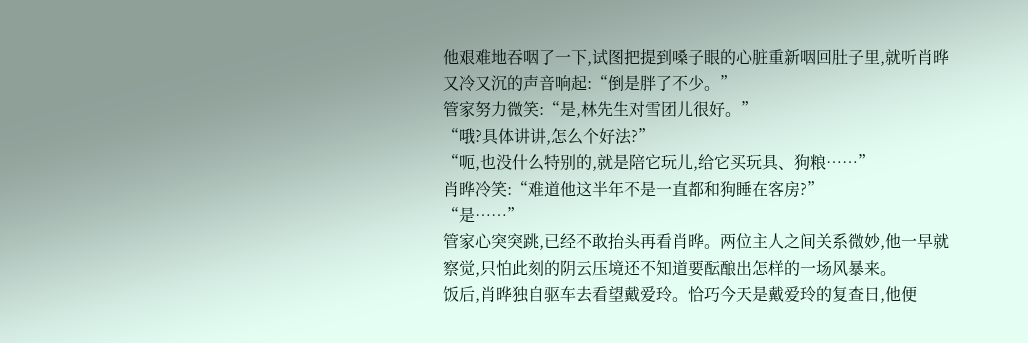他艰难地吞咽了一下,试图把提到嗓子眼的心脏重新咽回肚子里,就听肖晔又冷又沉的声音响起:“倒是胖了不少。”
管家努力微笑:“是,林先生对雪团儿很好。”
“哦?具体讲讲,怎么个好法?”
“呃,也没什么特别的,就是陪它玩儿,给它买玩具、狗粮……”
肖晔冷笑:“难道他这半年不是一直都和狗睡在客房?”
“是……”
管家心突突跳,已经不敢抬头再看肖晔。两位主人之间关系微妙,他一早就察觉,只怕此刻的阴云压境还不知道要酝酿出怎样的一场风暴来。
饭后,肖晔独自驱车去看望戴爱玲。恰巧今天是戴爱玲的复查日,他便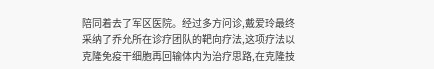陪同着去了军区医院。经过多方问诊,戴爱玲最终采纳了乔允所在诊疗团队的靶向疗法,这项疗法以克隆免疫干细胞再回输体内为治疗思路,在克隆技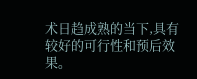术日趋成熟的当下,具有较好的可行性和预后效果。